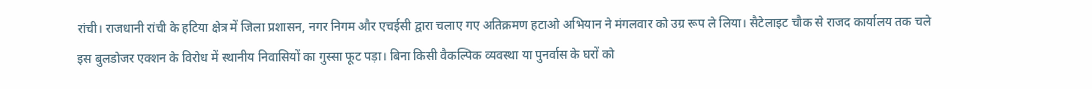रांची। राजधानी रांची के हटिया क्षेत्र में जिला प्रशासन, नगर निगम और एचईसी द्वारा चलाए गए अतिक्रमण हटाओ अभियान ने मंगलवार को उग्र रूप ले लिया। सैटेलाइट चौक से राजद कार्यालय तक चले इस बुलडोजर एक्शन के विरोध में स्थानीय निवासियों का गुस्सा फूट पड़ा। बिना किसी वैकल्पिक व्यवस्था या पुनर्वास के घरों को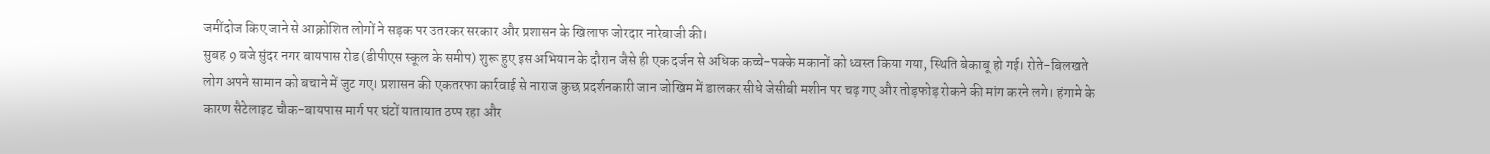जमींदोज किए जाने से आक्रोशित लोगों ने सड़क पर उतरकर सरकार और प्रशासन के खिलाफ जोरदार नारेबाजी की।
सुबह 9 बजे सुंदर नगर बायपास रोड (डीपीएस स्कूल के समीप) शुरू हुए इस अभियान के दौरान जैसे ही एक दर्जन से अधिक कच्चे-पक्के मकानों को ध्वस्त किया गया, स्थिति बेकाबू हो गई। रोते-बिलखते लोग अपने सामान को बचाने में जुट गए। प्रशासन की एकतरफा कार्रवाई से नाराज कुछ प्रदर्शनकारी जान जोखिम में डालकर सीधे जेसीबी मशीन पर चढ़ गए और तोड़फोड़ रोकने की मांग करने लगे। हंगामे के कारण सैटेलाइट चौक-बायपास मार्ग पर घंटों यातायात ठप्प रहा और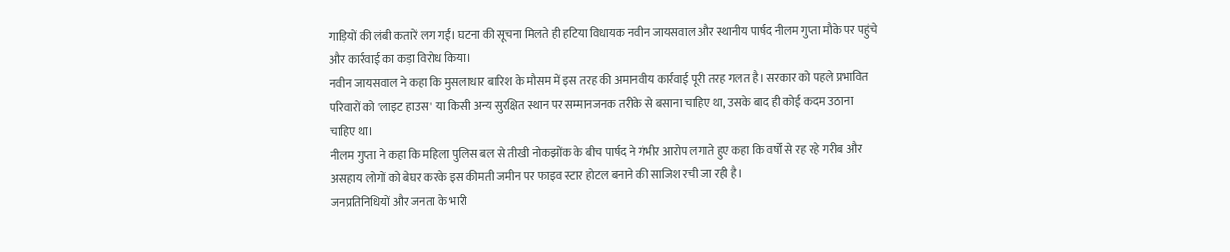गाड़ियों की लंबी कतारें लग गईं। घटना की सूचना मिलते ही हटिया विधायक नवीन जायसवाल और स्थानीय पार्षद नीलम गुप्ता मौके पर पहुंचे और कार्रवाई का कड़ा विरोध किया।
नवीन जायसवाल ने कहा कि मुसलाधार बारिश के मौसम में इस तरह की अमानवीय कार्रवाई पूरी तरह गलत है। सरकार को पहले प्रभावित परिवारों को 'लाइट हाउस' या किसी अन्य सुरक्षित स्थान पर सम्मानजनक तरीके से बसाना चाहिए था, उसके बाद ही कोई कदम उठाना चाहिए था।
नीलम गुप्ता ने कहा कि महिला पुलिस बल से तीखी नोकझोंक के बीच पार्षद ने गंभीर आरोप लगाते हुए कहा कि वर्षों से रह रहे गरीब और असहाय लोगों को बेघर करके इस कीमती जमीन पर फाइव स्टार होटल बनाने की साजिश रची जा रही है।
जनप्रतिनिधियों और जनता के भारी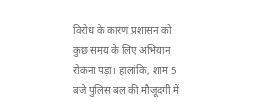विरोध के कारण प्रशासन को कुछ समय के लिए अभियान रोकना पड़ा। हालांकि, शाम 5 बजे पुलिस बल की मौजूदगी में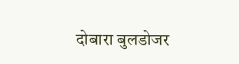दोबारा बुलडोजर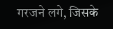गरजने लगे, जिसके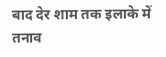बाद देर शाम तक इलाके में तनाव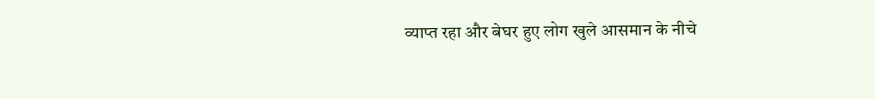व्याप्त रहा और बेघर हुए लोग खुले आसमान के नीचे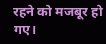रहने को मजबूर हो गए।